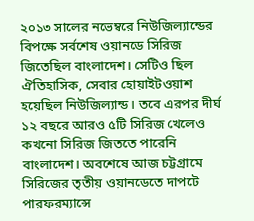২০১৩ সালের নভেম্বরে নিউজিল্যান্ডের বিপক্ষে সর্বশেষ ওয়ানডে সিরিজ জিতেছিল বাংলাদেশ। সেটিও ছিল ঐতিহাসিক, সেবার হোয়াইটওয়াশ হয়েছিল নিউজিল্যান্ড। তবে এরপর দীর্ঘ ১২ বছরে আরও ৫টি সিরিজ খেলেও কখনো সিরিজ জিততে পারেনি বাংলাদেশ। অবশেষে আজ চট্টগ্রামে সিরিজের তৃতীয় ওয়ানডেতে দাপটে পারফরম্যান্সে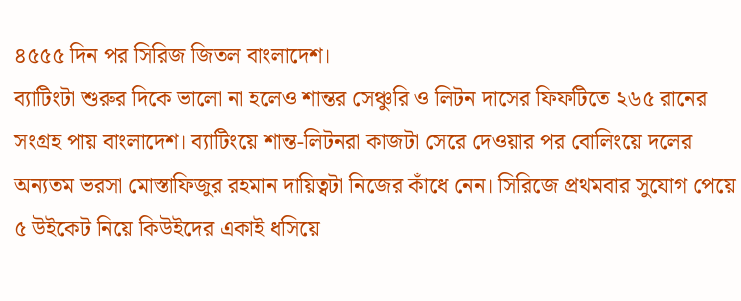৪৫৫৫ দিন পর সিরিজ জিতল বাংলাদেশ।
ব্যাটিংটা শুরুর দিকে ভালো না হলেও শান্তর সেঞ্চুরি ও লিটন দাসের ফিফটিতে ২৬৫ রানের সংগ্রহ পায় বাংলাদেশ। ব্যাটিংয়ে শান্ত-লিটনরা কাজটা সেরে দেওয়ার পর বোলিংয়ে দলের অন্যতম ভরসা মোস্তাফিজুর রহমান দায়িত্বটা নিজের কাঁধে নেন। সিরিজে প্রথমবার সুযোগ পেয়ে ৫ উইকেট নিয়ে কিউইদের একাই ধসিয়ে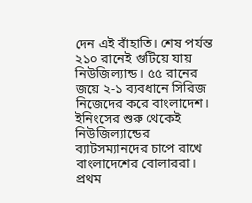দেন এই বাঁহাতি। শেষ পর্যন্ত ২১০ রানেই গুটিয়ে যায় নিউজিল্যান্ড। ৫৫ রানের জয়ে ২-১ ব্যবধানে সিরিজ নিজেদের করে বাংলাদেশ।
ইনিংসের শুরু থেকেই নিউজিল্যান্ডের ব্যাটসম্যানদের চাপে রাখে বাংলাদেশের বোলাররা। প্রথম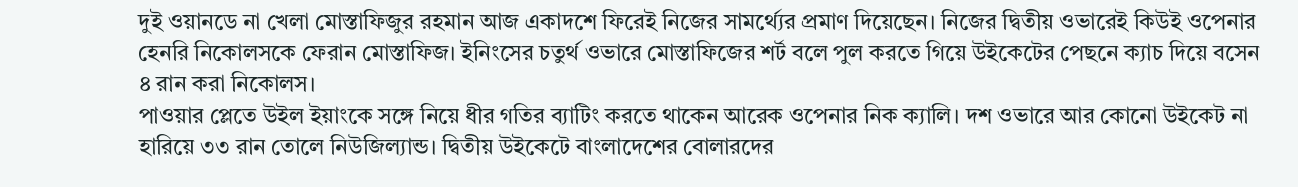দুই ওয়ানডে না খেলা মোস্তাফিজুর রহমান আজ একাদশে ফিরেই নিজের সামর্থ্যের প্রমাণ দিয়েছেন। নিজের দ্বিতীয় ওভারেই কিউই ওপেনার হেনরি নিকোলসকে ফেরান মোস্তাফিজ। ইনিংসের চতুর্থ ওভারে মোস্তাফিজের শর্ট বলে পুল করতে গিয়ে উইকেটের পেছনে ক্যাচ দিয়ে বসেন ৪ রান করা নিকোলস।
পাওয়ার প্লেতে উইল ইয়াংকে সঙ্গে নিয়ে ধীর গতির ব্যাটিং করতে থাকেন আরেক ওপেনার নিক ক্যালি। দশ ওভারে আর কোনো উইকেট না হারিয়ে ৩৩ রান তোলে নিউজিল্যান্ড। দ্বিতীয় উইকেটে বাংলাদেশের বোলারদের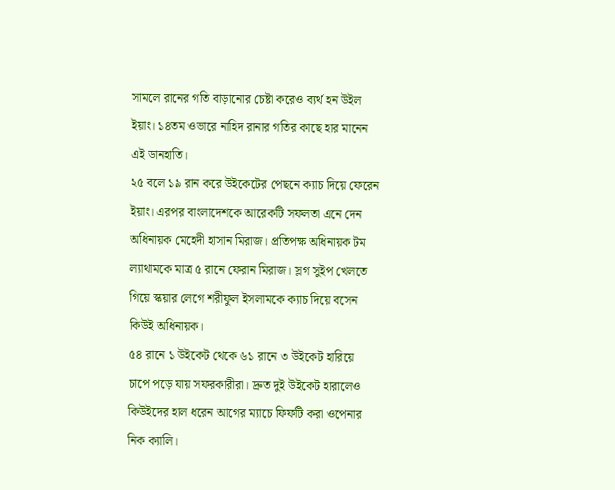সামলে রানের গতি বাড়ানোর চেষ্টা করেও ব্যর্থ হন উইল ইয়াং। ১৪তম ওভারে নাহিদ রানার গতির কাছে হার মানেন এই ডানহাতি।
২৫ বলে ১৯ রান করে উইকেটের পেছনে ক্যাচ দিয়ে ফেরেন ইয়াং। এরপর বাংলাদেশকে আরেকটি সফলতা এনে দেন অধিনায়ক মেহেদী হাসান মিরাজ। প্রতিপক্ষ অধিনায়ক টম ল্যাথামকে মাত্র ৫ রানে ফেরান মিরাজ। স্লগ সুইপ খেলতে গিয়ে স্কয়ার লেগে শরীফুল ইসলামকে ক্যাচ দিয়ে বসেন কিউই অধিনায়ক।
৫৪ রানে ১ উইকেট থেকে ৬১ রানে ৩ উইকেট হারিয়ে চাপে পড়ে যায় সফরকারীরা। দ্রুত দুই উইকেট হারালেও কিউইদের হাল ধরেন আগের ম্যাচে ফিফটি করা ওপেনার নিক ক্যালি।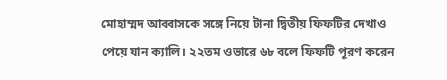মোহাম্মদ আব্বাসকে সঙ্গে নিয়ে টানা দ্বিতীয় ফিফটির দেখাও পেয়ে যান ক্যালি। ২২তম ওভারে ৬৮ বলে ফিফটি পূরণ করেন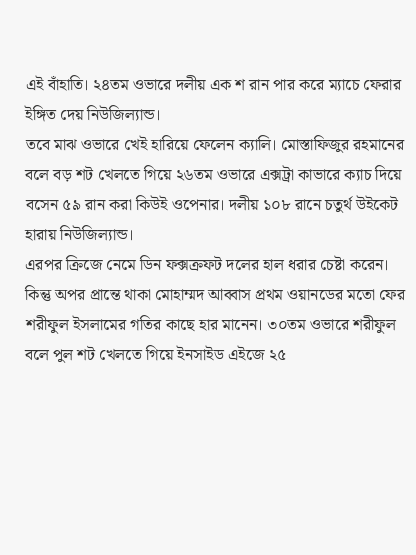এই বাঁহাতি। ২৪তম ওভারে দলীয় এক শ রান পার করে ম্যাচে ফেরার ইঙ্গিত দেয় নিউজিল্যান্ড।
তবে মাঝ ওভারে খেই হারিয়ে ফেলেন ক্যালি। মোস্তাফিজুর রহমানের বলে বড় শট খেলতে গিয়ে ২৬তম ওভারে এক্সট্রা কাভারে ক্যাচ দিয়ে বসেন ৫৯ রান করা কিউই ওপেনার। দলীয় ১০৮ রানে চতুর্থ উইকেট হারায় নিউজিল্যান্ড।
এরপর ক্রিজে নেমে ডিন ফক্সক্রফট দলের হাল ধরার চেষ্টা করেন। কিন্তু অপর প্রান্তে থাকা মোহাম্মদ আব্বাস প্রথম ওয়ানডের মতো ফের শরীফুল ইসলামের গতির কাছে হার মানেন। ৩০তম ওভারে শরীফুল বলে পুল শট খেলতে গিয়ে ইনসাইড এইজে ২৫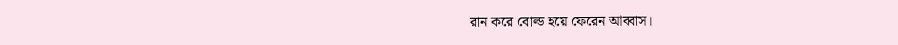রান করে বোল্ড হয়ে ফেরেন আব্বাস।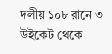দলীয় ১০৮ রানে ৩ উইকেট থেকে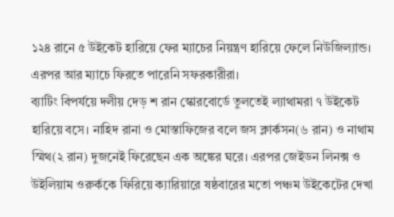১২৪ রানে ৫ উইকেট হারিয়ে ফের ম্যাচের নিয়ন্ত্রণ হারিয়ে ফেলে নিউজিল্যান্ড। এরপর আর ম্যাচে ফিরতে পারেনি সফরকারীরা।
ব্যাটিং বিপর্যয়ে দলীয় দেড় শ রান স্কোরবোর্ডে তুলতেই ল্যাথামরা ৭ উইকেট হারিয়ে বসে। নাহিদ রানা ও মোস্তাফিজের বলে জস ক্লার্কসন(৬ রান) ও নাথাম স্মিথ(২ রান) দুজনেই ফিরেছেন এক অঙ্কের ঘরে। এরপর জেইডন লিনক্স ও উইলিয়াম ওরুর্ককে ফিরিয়ে ক্যারিয়ারে ষষ্ঠবারের মতো পঞ্চম উইকেটের দেখা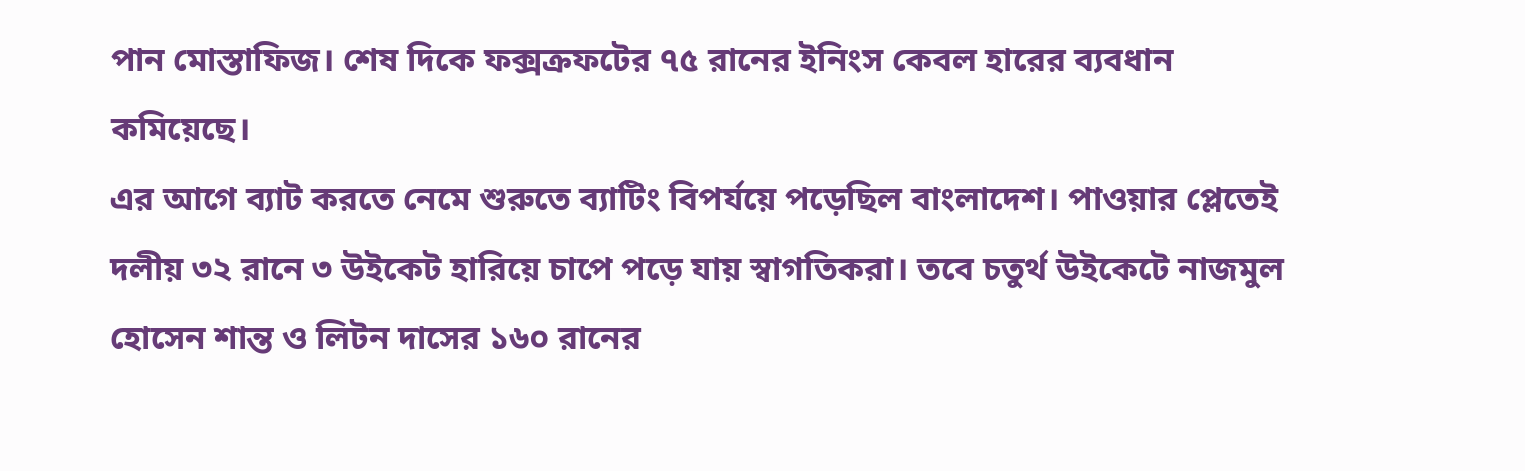পান মোস্তাফিজ। শেষ দিকে ফক্সক্রফটের ৭৫ রানের ইনিংস কেবল হারের ব্যবধান কমিয়েছে।
এর আগে ব্যাট করতে নেমে শুরুতে ব্যাটিং বিপর্যয়ে পড়েছিল বাংলাদেশ। পাওয়ার প্লেতেই দলীয় ৩২ রানে ৩ উইকেট হারিয়ে চাপে পড়ে যায় স্বাগতিকরা। তবে চতুর্থ উইকেটে নাজমুল হোসেন শান্ত ও লিটন দাসের ১৬০ রানের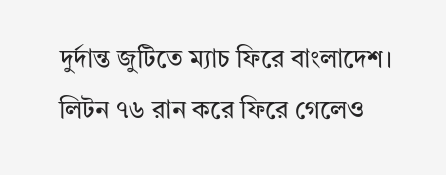দুর্দান্ত জুটিতে ম্যাচ ফিরে বাংলাদেশ।
লিটন ৭৬ রান করে ফিরে গেলেও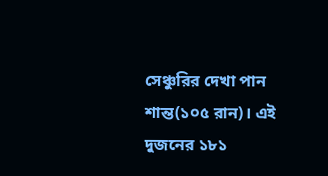সেঞ্চুরির দেখা পান শান্ত(১০৫ রান)। এই দুজনের ১৮১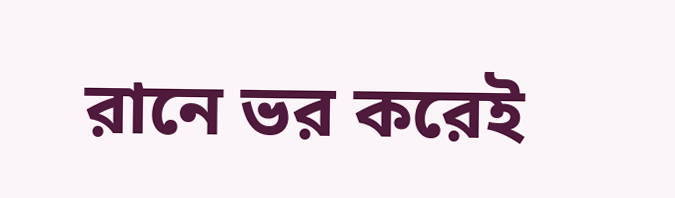রানে ভর করেই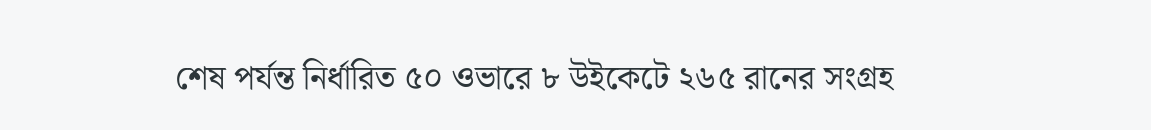শেষ পর্যন্ত নির্ধারিত ৫০ ওভারে ৮ উইকেটে ২৬৫ রানের সংগ্রহ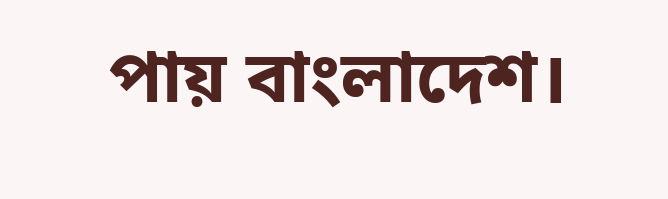পায় বাংলাদেশ।